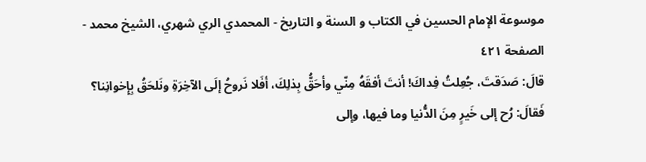موسوعة الإمام الحسين في الكتاب و السنة و التاريخ - المحمدي الري شهري، الشيخ محمد - الصفحة ٤٢١
قالَ: صَدَقتَ، جُعِلتُ فِداكَ! أنتَ أفقَهُ مِنّي وأحَقُّ بِذلِكَ، أفَلا نَروحُ إلَى الآخِرَةِ ونَلحَقُ بِإِخوانِنا؟
فَقالَ: رُح إلى خَيرٍ مِنَ الدُّنيا وما فيها، وإلى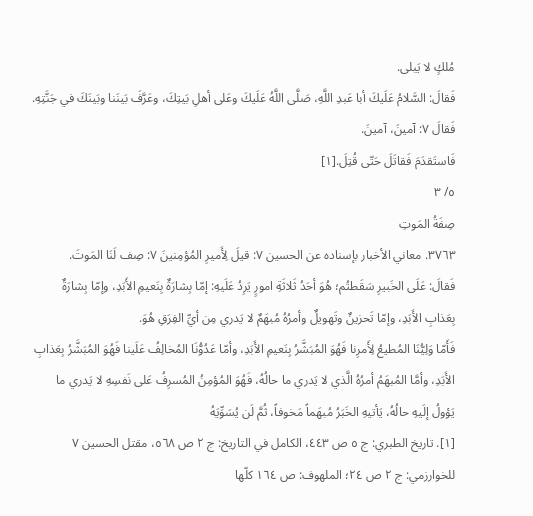مُلكٍ لا يَبلى.
فَقالَ: السَّلامُ عَلَيكَ أبا عَبدِ اللَّهِ، صَلَّى اللَّهُ عَلَيكَ وعَلى أهلِ بَيتِكَ، وعَرَّفَ بَينَنا وبَينَكَ في جَنَّتِهِ.
فَقالَ ٧: آمينَ، آمينَ.
فَاستَقدَمَ فَقاتَلَ حَتّى قُتِلَ.[١]
٥/ ٣
صِفَةُ المَوتِ
٣٧٦٣. معاني الأخبار بإسناده عن الحسين ٧: قيلَ لِأَميرِ المُؤمِنينَ ٧: صِف لَنَا المَوتَ.
فَقالَ: عَلَى الخَبيرِ سَقَطتُم؛ هُوَ أحَدُ ثَلاثَةِ امورٍ يَرِدُ عَلَيهِ: إمّا بِشارَةٌ بِنَعيمِ الأَبَدِ، وإمّا بِشارَةٌ بِعَذابِ الأَبَدِ، وإمّا تَحزينٌ وتَهويلٌ وأمرُهُ مُبهَمٌ لا يَدري مِن أيِّ الفِرَقِ هُوَ.
فَأَمّا وَلِيُّنَا المُطيعُ لِأَمرِنا فَهُوَ المُبَشَّرُ بِنَعيمِ الأَبَدِ، وأمّا عَدُوُّنَا المُخالِفُ عَلَينا فَهُوَ المُبَشَّرُ بِعَذابِ الأَبَدِ، وأمَّا المُبهَمُ أمرُهُ الَّذي لا يَدري ما حالُهُ، فَهُوَ المُؤمِنُ المُسرِفُ عَلى نَفسِهِ لا يَدري ما يَؤولُ إلَيهِ حالُهُ، يَأتيهِ الخَبَرُ مُبهَماً مَخوفاً، ثُمَّ لَن يُسَوِّيَهُ
[١]. تاريخ الطبري: ج ٥ ص ٤٤٣، الكامل في التاريخ: ج ٢ ص ٥٦٨، مقتل الحسين ٧ للخوارزمي: ج ٢ ص ٢٤؛ الملهوف: ص ١٦٤ كلّها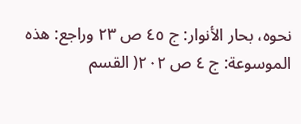نحوه، بحار الأنوار: ج ٤٥ ص ٢٣ وراجع: هذه الموسوعة: ج ٤ ص ٢٠٢( القسم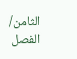الثامن/ الفصل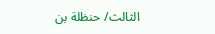الثالث/ حنظلة بن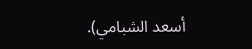أسعد الشبامي).